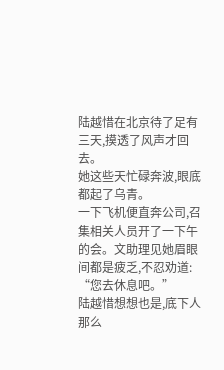陆越惜在北京待了足有三天,摸透了风声才回去。
她这些天忙碌奔波,眼底都起了乌青。
一下飞机便直奔公司,召集相关人员开了一下午的会。文助理见她眉眼间都是疲乏,不忍劝道:
“您去休息吧。”
陆越惜想想也是,底下人那么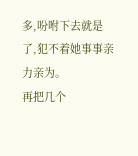多,吩咐下去就是了,犯不着她事事亲力亲为。
再把几个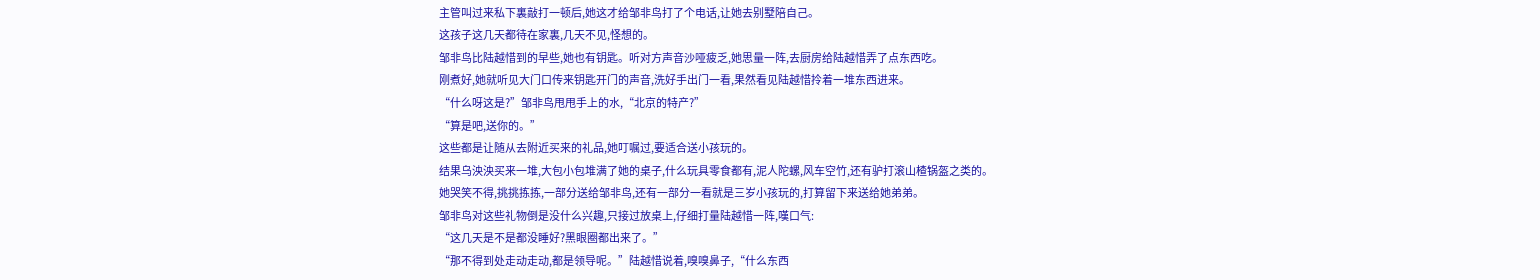主管叫过来私下裏敲打一顿后,她这才给邹非鸟打了个电话,让她去别墅陪自己。
这孩子这几天都待在家裏,几天不见,怪想的。
邹非鸟比陆越惜到的早些,她也有钥匙。听对方声音沙哑疲乏,她思量一阵,去厨房给陆越惜弄了点东西吃。
刚煮好,她就听见大门口传来钥匙开门的声音,洗好手出门一看,果然看见陆越惜拎着一堆东西进来。
“什么呀这是?”邹非鸟甩甩手上的水,“北京的特产?”
“算是吧,送你的。”
这些都是让随从去附近买来的礼品,她叮嘱过,要适合送小孩玩的。
结果乌泱泱买来一堆,大包小包堆满了她的桌子,什么玩具零食都有,泥人陀螺,风车空竹,还有驴打滚山楂锅盔之类的。
她哭笑不得,挑挑拣拣,一部分送给邹非鸟,还有一部分一看就是三岁小孩玩的,打算留下来送给她弟弟。
邹非鸟对这些礼物倒是没什么兴趣,只接过放桌上,仔细打量陆越惜一阵,嘆口气:
“这几天是不是都没睡好?黑眼圈都出来了。”
“那不得到处走动走动,都是领导呢。”陆越惜说着,嗅嗅鼻子,“什么东西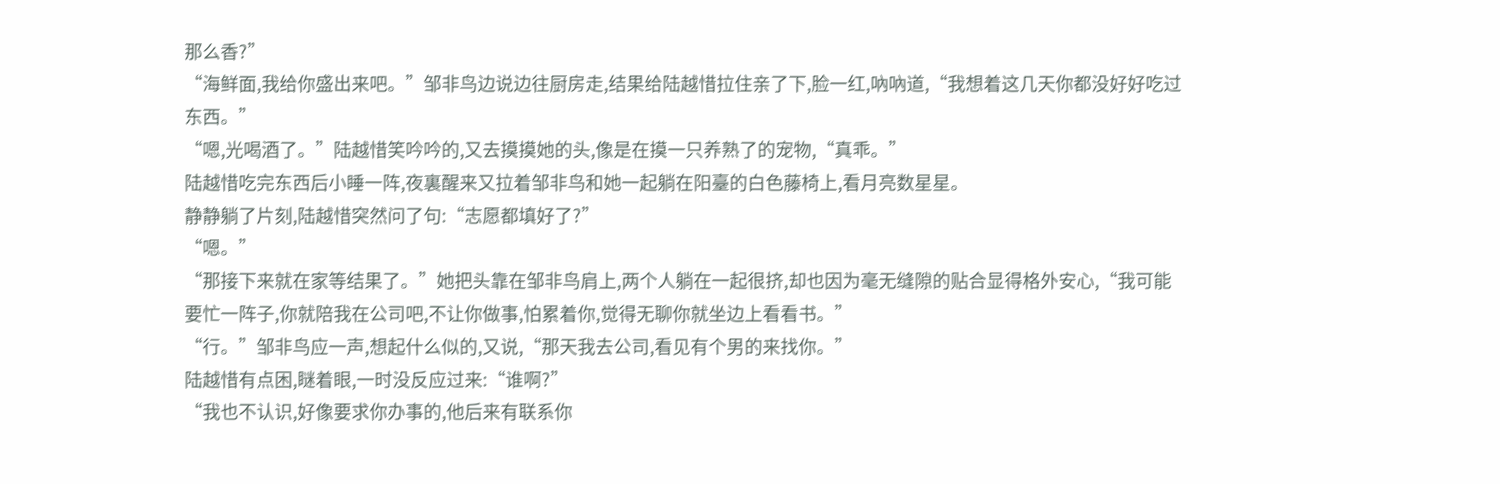那么香?”
“海鲜面,我给你盛出来吧。”邹非鸟边说边往厨房走,结果给陆越惜拉住亲了下,脸一红,吶吶道,“我想着这几天你都没好好吃过东西。”
“嗯,光喝酒了。”陆越惜笑吟吟的,又去摸摸她的头,像是在摸一只养熟了的宠物,“真乖。”
陆越惜吃完东西后小睡一阵,夜裏醒来又拉着邹非鸟和她一起躺在阳臺的白色藤椅上,看月亮数星星。
静静躺了片刻,陆越惜突然问了句:“志愿都填好了?”
“嗯。”
“那接下来就在家等结果了。”她把头靠在邹非鸟肩上,两个人躺在一起很挤,却也因为毫无缝隙的贴合显得格外安心,“我可能要忙一阵子,你就陪我在公司吧,不让你做事,怕累着你,觉得无聊你就坐边上看看书。”
“行。”邹非鸟应一声,想起什么似的,又说,“那天我去公司,看见有个男的来找你。”
陆越惜有点困,瞇着眼,一时没反应过来:“谁啊?”
“我也不认识,好像要求你办事的,他后来有联系你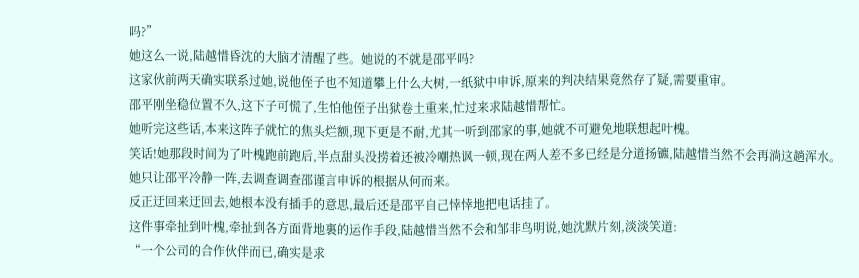吗?”
她这么一说,陆越惜昏沈的大脑才清醒了些。她说的不就是邵平吗?
这家伙前两天确实联系过她,说他侄子也不知道攀上什么大树,一纸狱中申诉,原来的判决结果竟然存了疑,需要重审。
邵平刚坐稳位置不久,这下子可慌了,生怕他侄子出狱卷土重来,忙过来求陆越惜帮忙。
她听完这些话,本来这阵子就忙的焦头烂额,现下更是不耐,尤其一听到邵家的事,她就不可避免地联想起叶槐。
笑话!她那段时间为了叶槐跑前跑后,半点甜头没捞着还被冷嘲热讽一顿,现在两人差不多已经是分道扬镳,陆越惜当然不会再淌这趟浑水。
她只让邵平冷静一阵,去调查调查邵谨言申诉的根据从何而来。
反正迂回来迂回去,她根本没有插手的意思,最后还是邵平自己悻悻地把电话挂了。
这件事牵扯到叶槐,牵扯到各方面背地裏的运作手段,陆越惜当然不会和邹非鸟明说,她沈默片刻,淡淡笑道:
“一个公司的合作伙伴而已,确实是求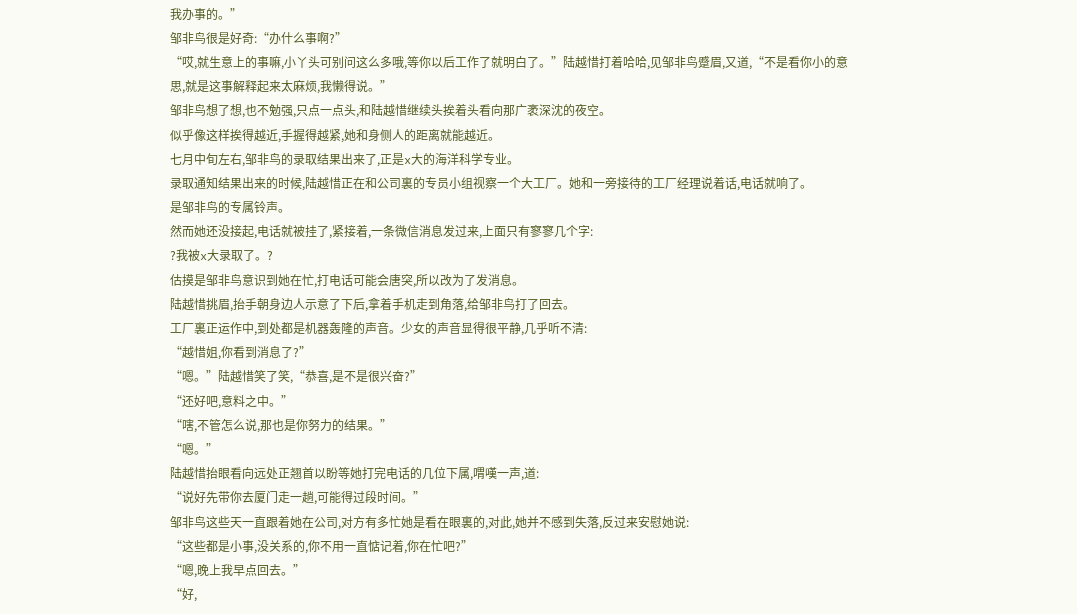我办事的。”
邹非鸟很是好奇:“办什么事啊?”
“哎,就生意上的事嘛,小丫头可别问这么多哦,等你以后工作了就明白了。”陆越惜打着哈哈,见邹非鸟蹙眉,又道,“不是看你小的意思,就是这事解释起来太麻烦,我懒得说。”
邹非鸟想了想,也不勉强,只点一点头,和陆越惜继续头挨着头看向那广袤深沈的夜空。
似乎像这样挨得越近,手握得越紧,她和身侧人的距离就能越近。
七月中旬左右,邹非鸟的录取结果出来了,正是x大的海洋科学专业。
录取通知结果出来的时候,陆越惜正在和公司裏的专员小组视察一个大工厂。她和一旁接待的工厂经理说着话,电话就响了。
是邹非鸟的专属铃声。
然而她还没接起,电话就被挂了,紧接着,一条微信消息发过来,上面只有寥寥几个字:
?我被x大录取了。?
估摸是邹非鸟意识到她在忙,打电话可能会唐突,所以改为了发消息。
陆越惜挑眉,抬手朝身边人示意了下后,拿着手机走到角落,给邹非鸟打了回去。
工厂裏正运作中,到处都是机器轰隆的声音。少女的声音显得很平静,几乎听不清:
“越惜姐,你看到消息了?”
“嗯。”陆越惜笑了笑,“恭喜,是不是很兴奋?”
“还好吧,意料之中。”
“嗐,不管怎么说,那也是你努力的结果。”
“嗯。”
陆越惜抬眼看向远处正翘首以盼等她打完电话的几位下属,喟嘆一声,道:
“说好先带你去厦门走一趟,可能得过段时间。”
邹非鸟这些天一直跟着她在公司,对方有多忙她是看在眼裏的,对此,她并不感到失落,反过来安慰她说:
“这些都是小事,没关系的,你不用一直惦记着,你在忙吧?”
“嗯,晚上我早点回去。”
“好,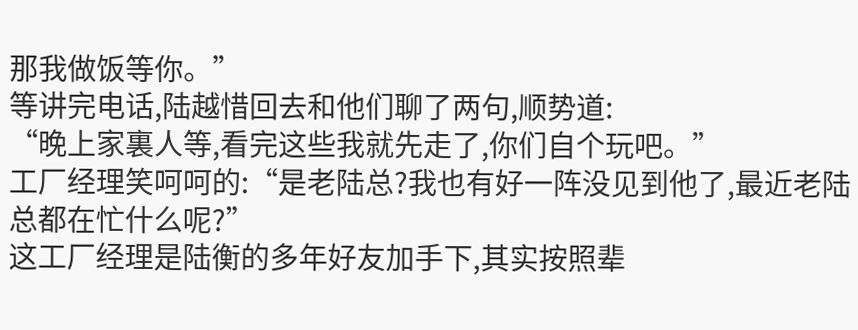那我做饭等你。”
等讲完电话,陆越惜回去和他们聊了两句,顺势道:
“晚上家裏人等,看完这些我就先走了,你们自个玩吧。”
工厂经理笑呵呵的:“是老陆总?我也有好一阵没见到他了,最近老陆总都在忙什么呢?”
这工厂经理是陆衡的多年好友加手下,其实按照辈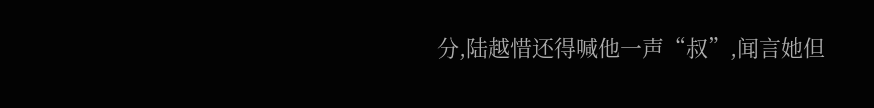分,陆越惜还得喊他一声“叔”,闻言她但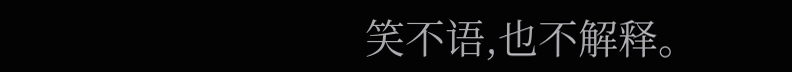笑不语,也不解释。